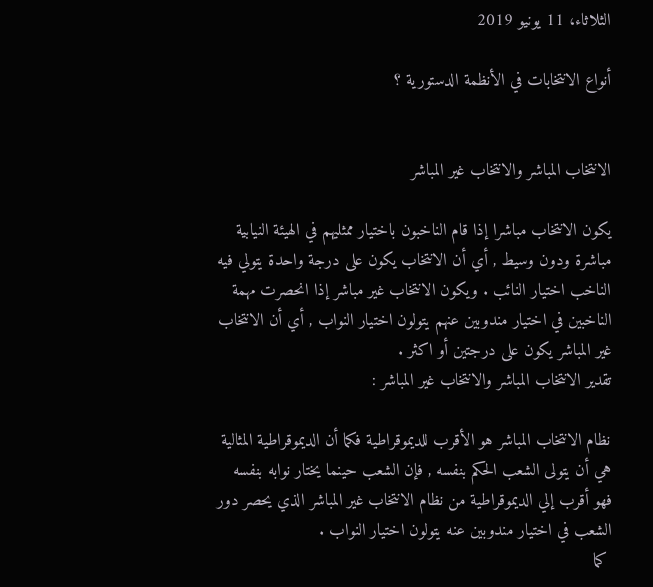الثلاثاء، 11 يونيو 2019

أنواع الانتخابات في الأنظمة الدستورية ؟


الانتخاب المباشر والانتخاب غير المباشر

يكون الانتخاب مباشرا إذا قام الناخبون باختيار ممثليهم في الهيئة النيابية مباشرة ودون وسيط , أي أن الانتخاب يكون على درجة واحدة يتولي فيه الناخب اختيار النائب . ويكون الانتخاب غير مباشر إذا انحصرت مهمة الناخبين في اختيار مندوبين عنهم يتولون اختيار النواب , أي أن الانتخاب غير المباشر يكون على درجتين أو اكثر .
تقدير الانتخاب المباشر والانتخاب غير المباشر :

نظام الانتخاب المباشر هو الأقرب للديموقراطية فكما أن الديموقراطية المثالية هي أن يتولى الشعب الحكم بنفسه , فإن الشعب حينما يختار نوابه بنفسه فهو أقرب إلي الديموقراطية من نظام الانتخاب غير المباشر الذي يحصر دور الشعب في اختيار مندوبين عنه يتولون اختيار النواب .
 كما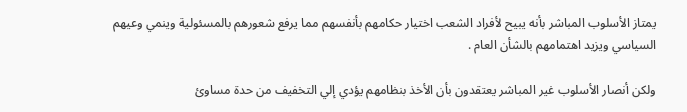يمتاز الأسلوب المباشر بأنه يبيح لأفراد الشعب اختيار حكامهم بأنفسهم مما يرفع شعورهم بالمسئولية وينمي وعيهم السياسي ويزيد اهتمامهم بالشأن العام .

ولكن أنصار الأسلوب غير المباشر يعتقدون بأن الأخذ بنظامهم يؤدي إلي التخفيف من حدة مساوئ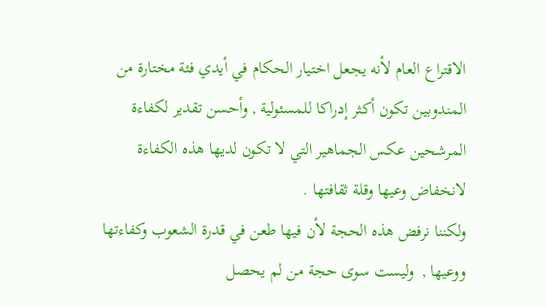الاقتراع العام لأنه يجعل اختيار الحكام في أيدي فئة مختارة من المندوبين تكون أكثر إدراكا للمسئولية , وأحسن تقدير لكفاءة المرشحين عكس الجماهير التي لا تكون لديها هذه الكفاءة لانخفاض وعيها وقلة ثقافتها .
ولكننا نرفض هذه الحجة لأن فيها طعن في قدرة الشعوب وكفاءتها ووعيها ,  وليست سوى حجة من لم يحصل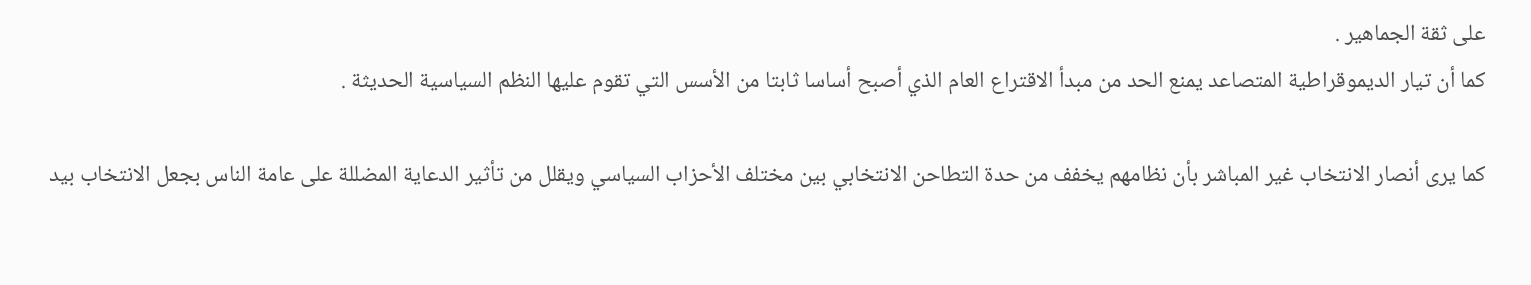على ثقة الجماهير .
كما أن تيار الديموقراطية المتصاعد يمنع الحد من مبدأ الاقتراع العام الذي أصبح أساسا ثابتا من الأسس التي تقوم عليها النظم السياسية الحديثة .

كما يرى أنصار الانتخاب غير المباشر بأن نظامهم يخفف من حدة التطاحن الانتخابي بين مختلف الأحزاب السياسي ويقلل من تأثير الدعاية المضللة على عامة الناس بجعل الانتخاب بيد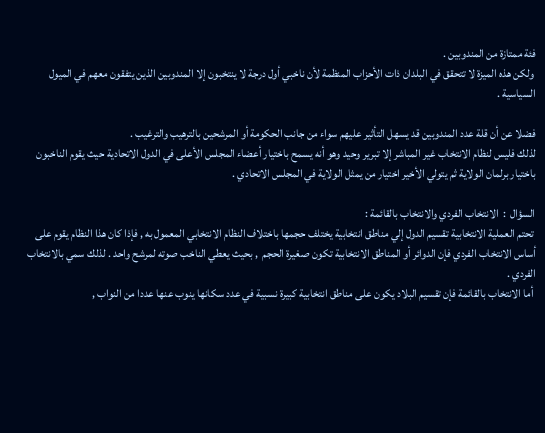فئة ممتازة من المندوبين .
 ولكن هذه الميزة لا تتحقق في البلدان ذات الأحزاب المنظمة لأن ناخبي أول درجة لا ينتخبون إلا المندوبين الذين يتفقون معهم في الميول السياسية .

فضلا عن أن قلة عدد المندوبين قد يسهل التأثير عليهم سواء من جانب الحكومة أو المرشحين بالترهيب والترغيب .
لذلك فليس لنظام الانتخاب غير المباشر إلا تبرير وحيد وهو أنه يسمح باختيار أعضاء المجلس الأعلى في الدول الاتحادية حيث يقوم الناخبون باختيار برلمان الولاية ثم يتولي الأخير اختيار من يمثل الولاية في المجلس الاتحادي .

السؤال  :  الانتخاب الفردي والانتخاب بالقائمة :
 تحتم العملية الانتخابية تقسيم الدول إلي مناطق انتخابية يختلف حجمها باختلاف النظام الانتخابي المعمول به , فإذا كان هذا النظام يقوم على أساس الانتخاب الفردي فإن الدوائر أو المناطق الانتخابية تكون صغيرة الحجم  , بحيث يعطي الناخب صوته لمرشح واحد . لذلك سمي بالانتخاب الفردي .
 أما الانتخاب بالقائمة فإن تقسيم البلاد يكون على مناطق انتخابية كبيرة نسبية في عدد سكانها ينوب عنها عددا من النواب ,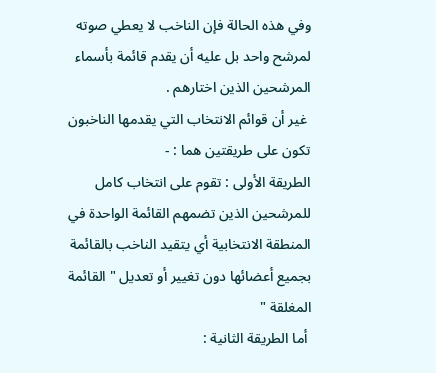وفي هذه الحالة فإن الناخب لا يعطي صوته لمرشح واحد بل عليه أن يقدم قائمة بأسماء المرشحين الذين اختارهم .
 غير أن قوائم الانتخاب التي يقدمها الناخبون تكون على طريقتين هما : -
الطريقة الأولى : تقوم على انتخاب كامل للمرشحين الذين تضمهم القائمة الواحدة في المنطقة الانتخابية أي يتقيد الناخب بالقائمة بجميع أعضائها دون تغيير أو تعديل " القائمة المغلقة "
 أما الطريقة الثانية :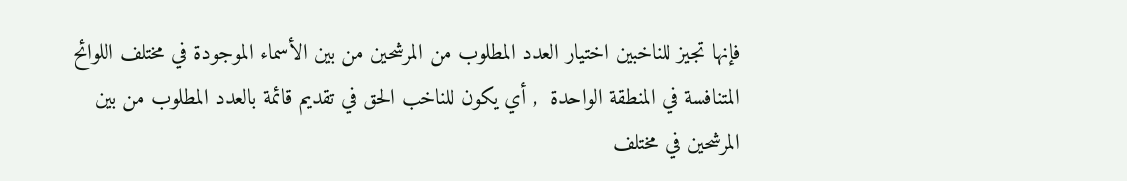فإنها تجيز للناخبين اختيار العدد المطلوب من المرشحين من بين الأسماء الموجودة في مختلف اللوائح المتنافسة في المنطقة الواحدة  , أي يكون للناخب الحق في تقديم قائمة بالعدد المطلوب من بين المرشحين في مختلف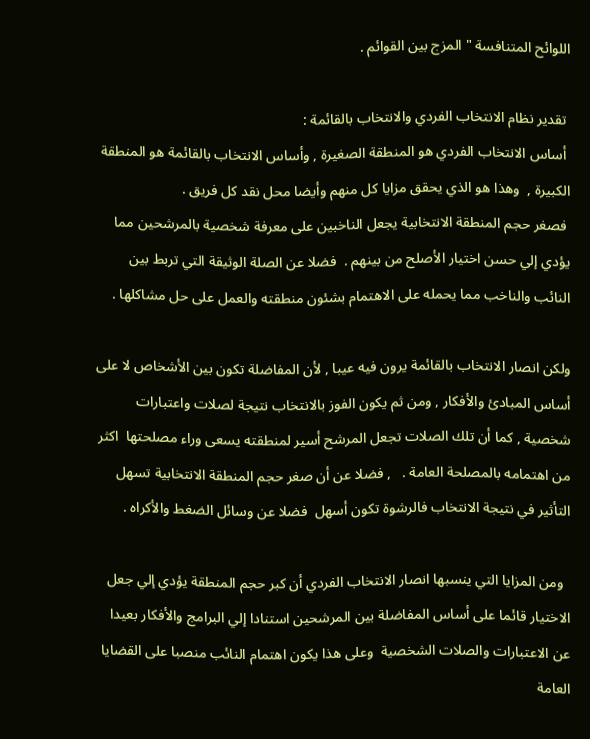اللوائح المتنافسة " المزج بين القوائم .

 تقدير نظام الانتخاب الفردي والانتخاب بالقائمة :
 أساس الانتخاب الفردي هو المنطقة الصغيرة , وأساس الانتخاب بالقائمة هو المنطقة الكبيرة ,  وهذا هو الذي يحقق مزايا كل منهم وأيضا محل نقد كل فريق .
 فصغر حجم المنطقة الانتخابية يجعل الناخبين على معرفة شخصية بالمرشحين مما يؤدي إلي حسن اختيار الأصلح من بينهم .  فضلا عن الصلة الوثيقة التي تربط بين النائب والناخب مما يحمله على الاهتمام بشئون منطقته والعمل على حل مشاكلها .

ولكن انصار الانتخاب بالقائمة يرون فيه عيبا , لأن المفاضلة تكون بين الأشخاص لا على أساس المبادئ والأفكار , ومن ثم يكون الفوز بالانتخاب نتيجة لصلات واعتبارات شخصية , كما أن تلك الصلات تجعل المرشح أسير لمنطقته يسعى وراء مصلحتها  اكثر من اهتمامه بالمصلحة العامة .   , فضلا عن أن صغر حجم المنطقة الانتخابية تسهل التأثير في نتيجة الانتخاب فالرشوة تكون أسهل  فضلا عن وسائل الضغط والأكراه .

  ومن المزايا التي ينسبها انصار الانتخاب الفردي أن كبر حجم المنطقة يؤدي إلي جعل الاختيار قائما على أساس المفاضلة بين المرشحين استنادا إلي البرامج والأفكار بعيدا عن الاعتبارات والصلات الشخصية  وعلى هذا يكون اهتمام النائب منصبا على القضايا العامة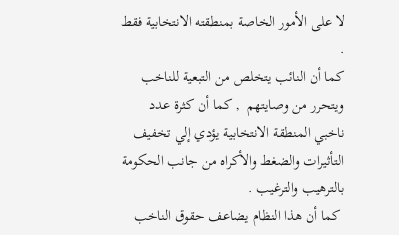لا على الأمور الخاصة بمنطقته الانتخابية فقط .
كما أن النائب يتخلص من التبعية للناخب ويتحرر من وصايتهم  , كما أن كثرة عدد ناخبي المنطقة الانتخابية يؤدي إلي تخفيف التأثيرات والضغط والأكراه من جانب الحكومة بالترهيب والترغيب .
 كما أن هذا النظام يضاعف حقوق الناخب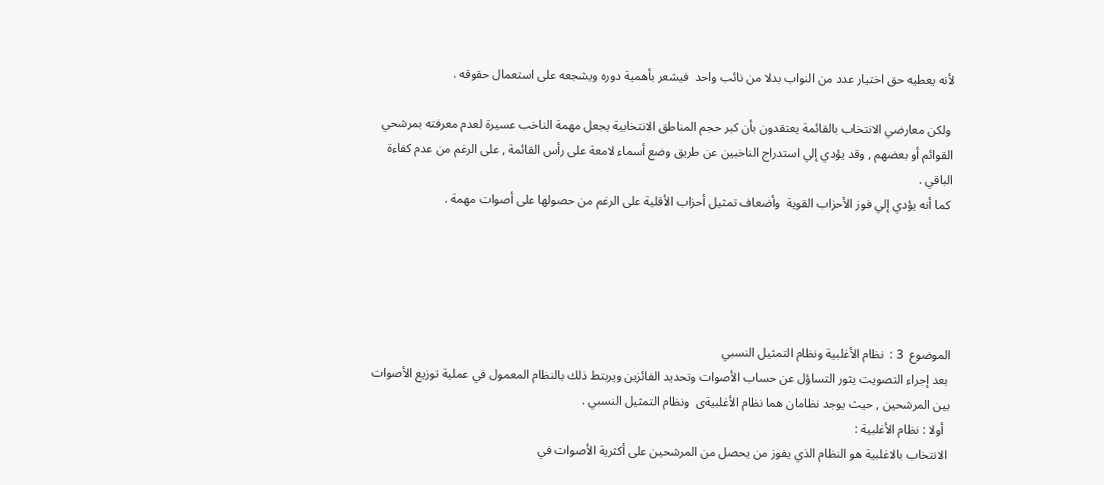لأنه يعطيه حق اختيار عدد من النواب بدلا من نائب واحد  فيشعر بأهمية دوره ويشجعه على استعمال حقوقه .

 ولكن معارضي الانتخاب بالقائمة يعتقدون بأن كبر حجم المناطق الانتخابية يجعل مهمة الناخب عسيرة لعدم معرفته بمرشحي القوائم أو بعضهم , وقد يؤدي إلي استدراج الناخبين عن طريق وضع أسماء لامعة على رأس القائمة , على الرغم من عدم كفاءة الباقي .
 كما أنه يؤدي إلي فوز الأحزاب القوية  وأضعاف تمثيل أحزاب الأقلية على الرغم من حصولها على أصوات مهمة .





الموضوع  3 :  نظام الأغلبية ونظام التمثيل النسبي
 بعد إجراء التصويت يثور التساؤل عن حساب الأصوات وتحديد الفائزين ويربتط ذلك بالنظام المعمول في عملية توزيع الأصوات بين المرشحين , حيث يوجد نظامان هما نظام الأغلبيةى  ونظام التمثيل النسبي .
  أولا : نظام الأغلبية :
 الانتخاب بالاغلبية هو النظام الذي يفوز من يحصل من المرشحين على أكثرية الأصوات في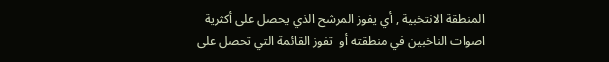المنطقة الانتخبية , أي يفوز المرشح الذي يحصل على أكثرية اصوات الناخبين في منطقته أو  تفوز القائمة التي تحصل على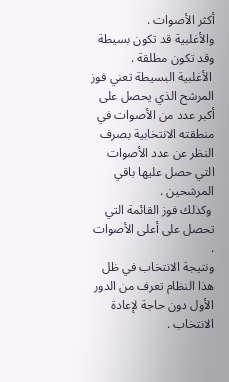أكثر الأصوات .
والأغلبية قد تكون بسيطة وقد تكون مطلقة .
 الأغلبية البسيطة تعني فوز المرشح الذي يحصل على أكبر عدد من الأصوات في منطقته الانتخابية بصرف النظر عن عدد الأصوات التي حصل عليها باقي المرشحين .
 وكذلك فوز القائمة التي تحصل على أعلى الأصوات .
ونتيجة الانتخاب في ظل هذا النظام تعرف من الدور الأول دون حاجة لإعادة الانتخاب .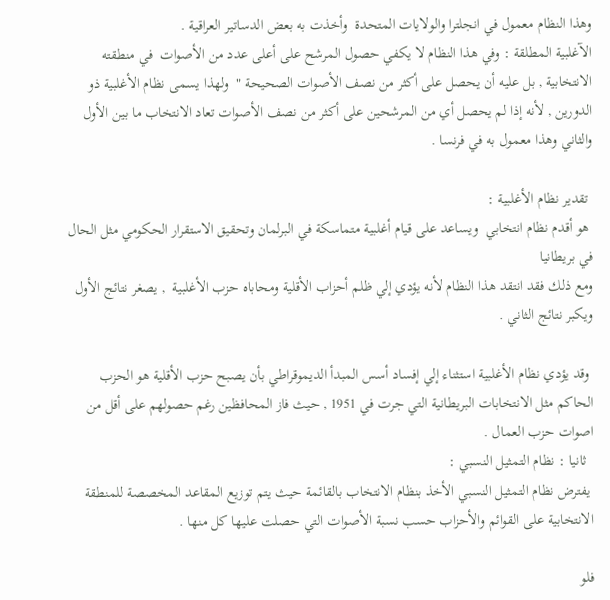وهذا النظام معمول في انجلترا والولايات المتحدة  وأخذت به بعض الدساتير العراقية .
الآغلبية المطلقة : وفي هذا النظام لا يكفي حصول المرشح على أعلى عدد من الأصوات  في منطقته الانتخابية , بل عليه أن يحصل على أكثر من نصف الأصوات الصحيحة "  ولهذا يسمى نظام الأغلبية ذو الدورين , لأنه إذا لم يحصل أي من المرشحين على أكثر من نصف الأصوات تعاد الانتخاب ما بين الأول والثاني وهذا معمول به في فرنسا .

 تقدير نظام الأغلبية :
 هو أقدم نظام انتخابي  ويساعد على قيام أغلبية متماسكة في البرلمان وتحقيق الاستقرار الحكومي مثل الحال في بريطانيا
ومع ذلك فقد انتقد هذا النظام لأنه يؤدي إلي ظلم أحزاب الأقلية ومحاباه حزب الأغلبية  , يصغر نتائج الأول ويكبر نتائج الثاني .

 وقد يؤدي نظام الأغلبية استثناء إلي إفساد أسس المبدأ الديموقراطي بأن يصبح حزب الأقلية هو الحزب الحاكم مثل الانتخابات البريطانية التي جرت في 1951 , حيث فاز المحافظين رغم حصولهم على أقل من اصوات حزب العمال .
  ثانيا : نظام التمثيل النسبي :
 يفترض نظام التمثيل النسبي الأخذ بنظام الانتخاب بالقائمة حيث يتم توزيع المقاعد المخصصة للمنطقة الانتخابية على القوائم والأحزاب حسب نسبة الأصوات التي حصلت عليها كل منها .

فلو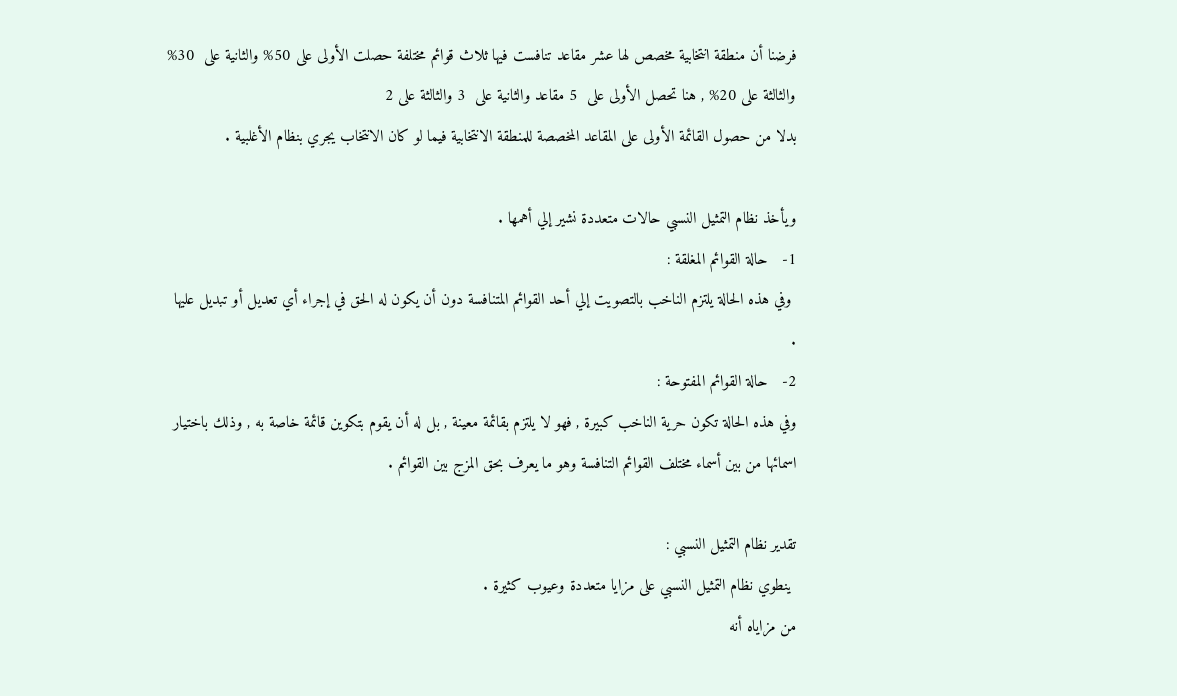فرضنا أن منطقة انتخابية مخصص لها عشر مقاعد تنافست فيها ثلاث قوائم مختلفة حصلت الأولى على 50% والثانية على  30%  والثالثة على 20% , هنا تحصل الأولى على  5 مقاعد والثانية على  3 والثالثة على 2
بدلا من حصول القائمة الأولى على المقاعد المخصصة للمنطقة الانتخابية فيما لو كان الانتخاب يجري بنظام الأغلبية .

ويأخذ نظام التمثيل النسبي حالات متعددة نشير إلي أهمها .
1-   حالة القوائم المغلقة :
 وفي هذه الحالة يلتزم الناخب بالتصويت إلي أحد القوائم المتنافسة دون أن يكون له الحق في إجراء أي تعديل أو تبديل عليها .
2-   حالة القوائم المفتوحة :
وفي هذه الحالة تكون حرية الناخب كبيرة , فهو لا يلتزم بقائمة معينة , بل له أن يقوم بتكوين قائمة خاصة به , وذلك باختيار اسمائها من بين أسماء مختلف القوائم التنافسة وهو ما يعرف بحق المزج بين القوائم .

تقدير نظام التمثيل النسبي :
 ينطوي نظام التمثيل النسبي على مزايا متعددة وعيوب كثيرة .
من مزاياه أنه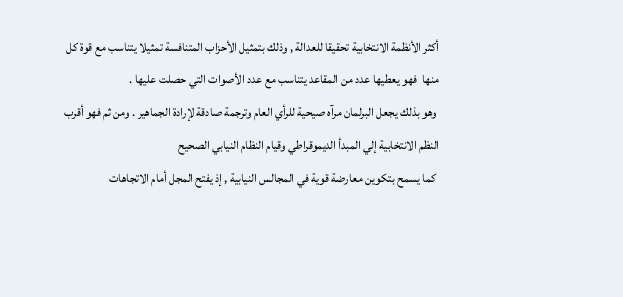أكثر الأنظمة الانتخابية تحقيقا للعدالة , وذلك بتمثيل الأحزاب المتنافسة تمثيلا يتناسب مع قوة كل منها  فهو يعطيها عدد من المقاعد يتناسب مع عدد الأصوات التي حصلت عليها .
 وهو بذلك يجعل البرلمان مرآه صيحية للرأي العام وترجمة صادقة لإرادة الجماهير . ومن ثم فهو أقرب النظم الانتخابية إلي المبدأ الديموقراطي وقيام النظام النيابي الصحيح
 كما يسمح بتكوين معارضة قوية في المجالس النيابية , إذ يفتح المجل أمام الاتجاهات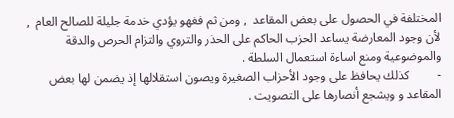المختلفة في الحصول على بعض المقاعد  , ومن ثم فغهو يؤدي خدمة جليلة للصالح العام  ,  لأن وجود المعارضة يساعد الحزب الحاكم على الحذر والتروي والتزام الحرص والدقة والموضوعية ومنع اساءة استعمال السلطة .
-         كذلك يحافظ على وجود الأحزاب الصغيرة ويصون استقلالها إذ يضمن لها بعض المقاعد و ويشجع أنصارها على التصويت .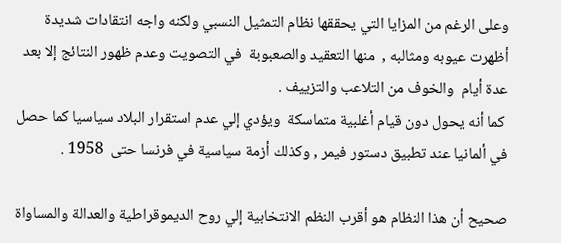وعلى الرغم من المزايا التي يحققها نظام التمثيل النسبي ولكنه واجه انتقادات شديدة أظهرت عيوبه ومثالبه ,  منها التعقيد والصعبوبة  في التصويت وعدم ظهور النتائج إلا بعد عدة أيام  والخوف من التلاعب والتزييف .
 كما أنه يحول دون قيام أغلبية متماسكة  ويؤدي إلي عدم استقرار البلاد سياسيا كما حصل في ألمانيا عند تطبيق دستور فيمر , وكذلك أزمة سياسية في فرنسا حتى  1958 .

صحيح أن هذا النظام هو أقرب النظم الانتخابية إلي روح الديموقراطية والعدالة والمساواة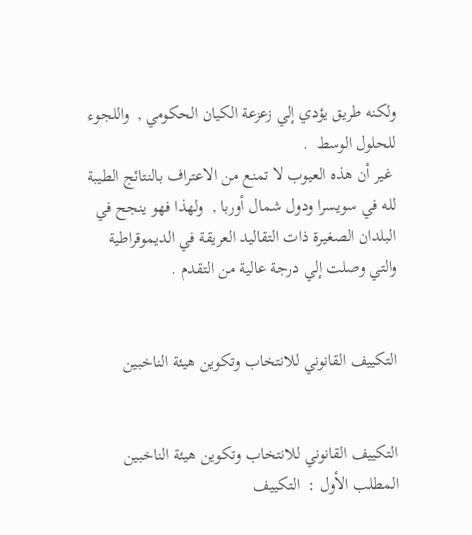ولكنه طريق يؤدي إلي زعزعة الكيان الحكومي ,  واللجوء للحلول الوسط  .
 غير أن هذه العيوب لا تمنع من الاعتراف بالنتائج الطيبة لله في سويسرا ودول شمال أوربا ,  ولهذا فهو ينجح في البلدان الصغيرة ذات التقاليد العريقة في الديموقراطية والتي وصلت إلي درجة عالية من التقدم .


التكييف القانوني للانتخاب وتكوين هيئة الناخبين


التكييف القانوني للانتخاب وتكوين هيئة الناخبين
المطلب الأول :  التكييف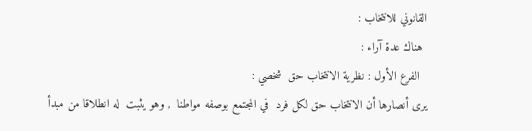القانوني للانتخاب :
 هناك عدة آراء :
  الفرع الأول : نظرية الانتخاب حق  شخصي :
يرى أنصارها أن الانتخاب حق لكل فرد  في المجتمع بوصفه مواطنا  , وهو يثبت  له انطلاقا من مبدأ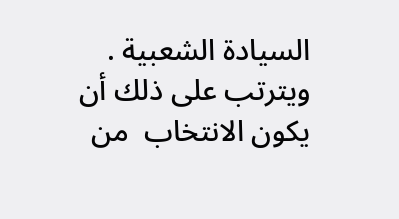السيادة الشعبية .
ويترتب على ذلك أن يكون الانتخاب  من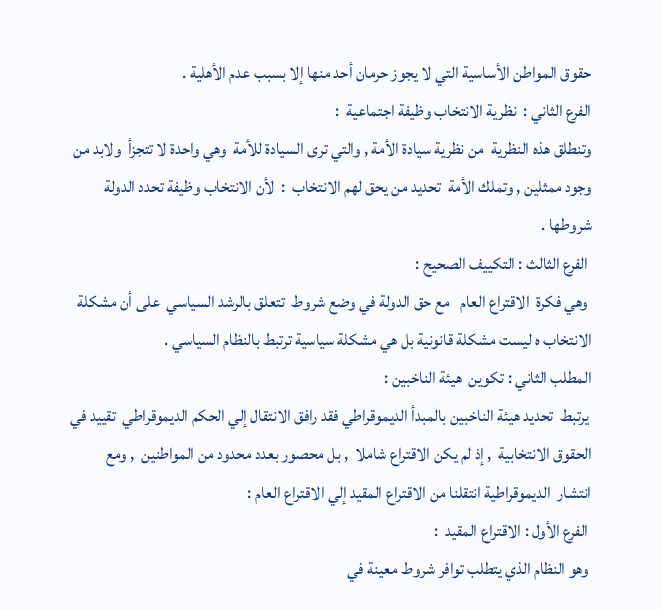حقوق المواطن الأساسية التي لا يجوز حرمان أحد منها إلا بسبب عدم الأهلية .
الفرع الثاني :  نظرية الانتخاب وظيفة اجتماعية  :
وتنطلق هذه النظرية  من نظرية سيادة الأمة , والتي ترى السيادة للأمة  وهي واحدة لا تتجزأ  ولابد من وجود ممثلين , وتملك الأمة  تحديد من يحق لهم الانتخاب  :  لأن الانتخاب وظيفة تحدد الدولة شروطها .
 الفرع الثالث : التكييف الصحيح :
 وهي فكرة  الاقتراع العام   مع حق الدولة في وضع شروط  تتعلق بالرشد السياسي  على أن مشكلة الانتخاب ه ليست مشكلة قانونية بل هي مشكلة سياسية ترتبط بالنظام السياسي .
المطلب الثاني : تكوين  هيئة الناخبين :
 يرتبط  تحديد هيئة الناخبين بالمبدأ الديموقراطي فقد رافق الانتقال إلي الحكم الديموقراطي  تقييد في الحقوق الانتخابية  , إذ لم يكن الاقتراع شاملا  , بل محصور بعدد محدود من المواطنين  , ومع انتشار  الديموقراطية انتقلنا من الاقتراع المقيد إلي الاقتراع العام :
 الفرع الأول : الاقتراع المقيد  :
 وهو النظام الذي يتطلب توافر شروط معينة في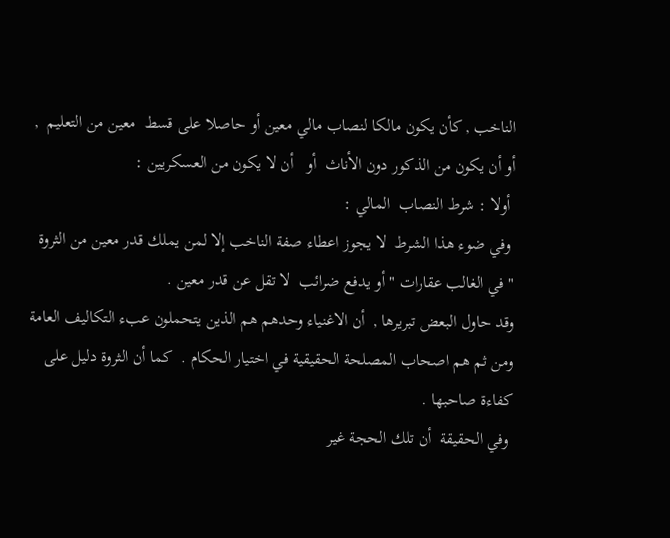الناخب , كأن يكون مالكا لنصاب مالي معين أو حاصلا على قسط  معين من التعليم  , أو أن يكون من الذكور دون الأناث  أو   أن لا يكون من العسكريين :
 أولا : شرط النصاب  المالي :
 وفي ضوء هذا الشرط  لا يجوز اعطاء صفة الناخب إلا لمن يملك قدر معين من الثروة  " في الغالب عقارات " أو يدفع ضرائب  لا تقل عن قدر معين .
وقد حاول البعض تبريرها ,  أن الاغنياء وحدهم هم الذين يتحملون عبء التكاليف العامة ومن ثم هم اصحاب المصلحة الحقيقية في اختيار الحكام .  كما أن الثروة دليل على كفاءة صاحبها .
 وفي الحقيقة  أن تلك الحجة غير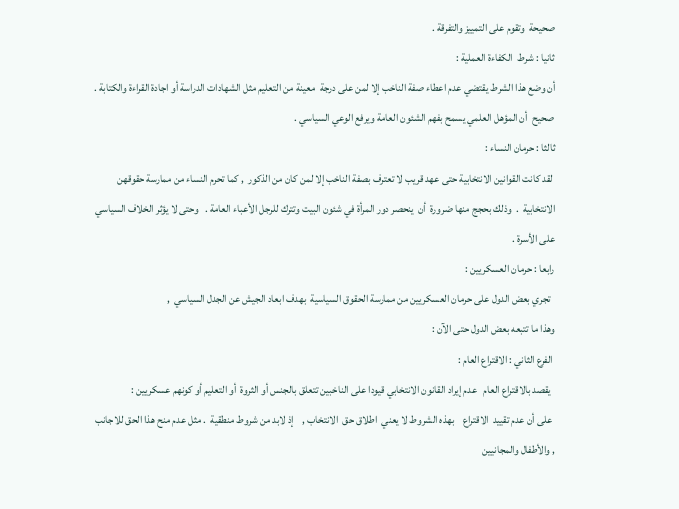صحيحة  وتقوم على التمييز والتفرقة .
ثانيا : شرط  الكفاءة العملية :
أن وضع هذا الشرط يقتضي عدم اعطاء صفة الناخب إلا لمن على درجة  معينة من التعليم مثل الشهادات الدراسة أو اجادة القراءة والكتابة .
صحيح  أن المؤهل العلمي يسمح بفهم الشئون العامة ويرفع الوعي السياسي .
ثالثا : حرمان النساء :
 لقد كانت القوانين الانتخابية حتى عهد قريب لا تعترف بصفة الناخب إلا لمن كان من الذكور  , كما تحرم النساء من ممارسة حقوقهن الانتخابية  .  وذلك بحجج منها ضرورة  أن  ينحصر دور المرأة في شئون البيت وتترك للرجل الأعباء العامة .   وحتى لا يؤثر الخلاف السياسي على الأسرة .
رابعا : حرمان العسكريين :
  تجري بعض الدول على حرمان العسكريين من ممارسة الحقوق السياسية  بهدف ابعاد الجيش عن الجدل السياسي  ,
وهذا ما تتبعه بعض الدول حتى الآن :
 الفرع الثاني : الاقتراع العام :
  يقصد بالاقتراع العام   عدم إيراد القانون الانتخابي قيودا على الناخبين تتعلق بالجنس أو الثروة  أو التعليم أو كونهم عسكريين :
 على أن عدم تقييد  الاقتراع    بهذه الشروط لا يعني  اطلاق حق  الانتخاب ,    إذ لابد من شروط منطقية  . مثل عدم منح هذا الحق للاجانب , والأطفال والمجانيين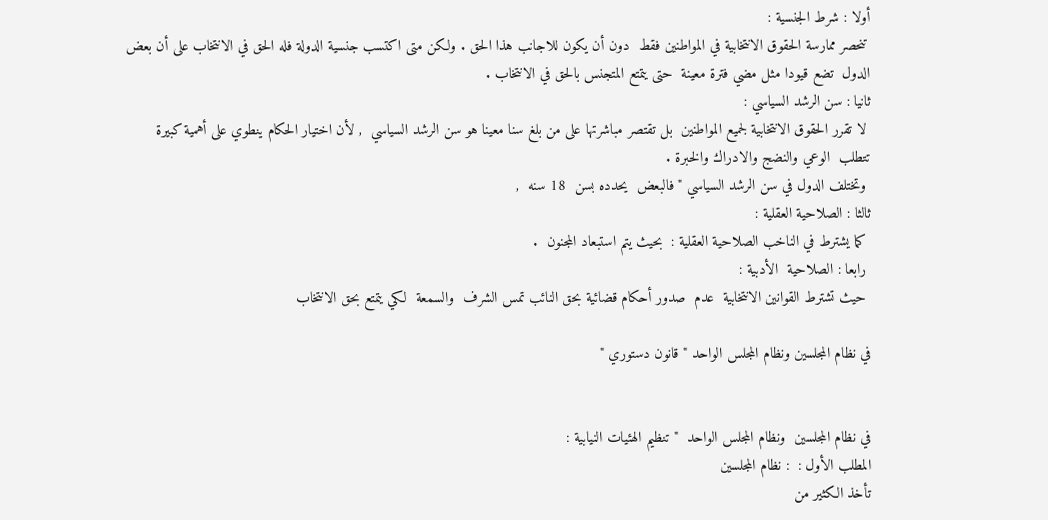أولا : شرط الجنسية :
 تنحصر ممارسة الحقوق الانتخابية في المواطنين فقط  دون أن يكون للاجانب هذا الحق . ولكن متى اكتسب جنسية الدولة فله الحق في الانتخاب على أن بعض الدول  تضع قيودا مثل مضي فترة معينة  حتى يتمتع المتجنس بالحق في الانتخاب .
ثانيا : سن الرشد السياسي :
 لا تقرر الحقوق الانتخابية لجميع المواطنين  بل تقتصر مباشرتها على من بلغ سنا معينا هو سن الرشد السياسي  , لأن اختيار الحكام ينطوي على أهمية كبيرة    تتطلب  الوعي والنضج والادراك والخبرة .
 وتختلف الدول في سن الرشد السياسي " فالبعض  يحدده بسن  18 سنه  ,
ثالثا : الصلاحية العقلية :
 كما يشترط في الناخب الصلاحية العقلية :  بحيث يتم استبعاد المجنون  .
 رابعا : الصلاحية  الأدبية :
 حيث تشترط القوانين الانتخابية  عدم  صدور أحكام قضائية بحق النائب تمس الشرف  والسمعة  لكي يتمتع بحق الانتخاب

في نظام المجلسين ونظام المجلس الواحد " قانون دستوري "


في نظام المجلسين  ونظام المجلس الواحد  " تنظيم الهئيات النيابية :
المطلب الأول :  : نظام المجلسين
تأخذ الكثير من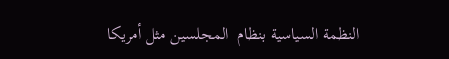النظمة السياسية بنظام  المجلسين مثل أمريكا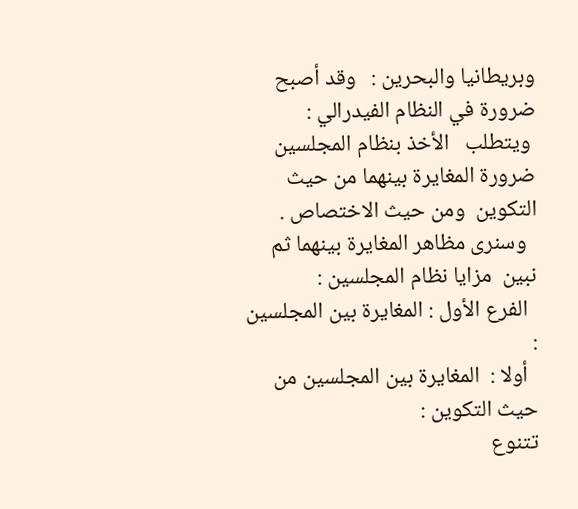وبريطانيا والبحرين :   وقد أصبح ضرورة في النظام الفيدرالي :
 ويتطلب   الأخذ بنظام المجلسين  ضرورة المغايرة بينهما من حيث التكوين  ومن حيث الاختصاص .
  وسنرى مظاهر المغايرة بينهما ثم نبين  مزايا نظام المجلسين :
  الفرع الأول : المغايرة بين المجلسين :
  أولا :  المغايرة بين المجلسين من حيث التكوين :
تتنوع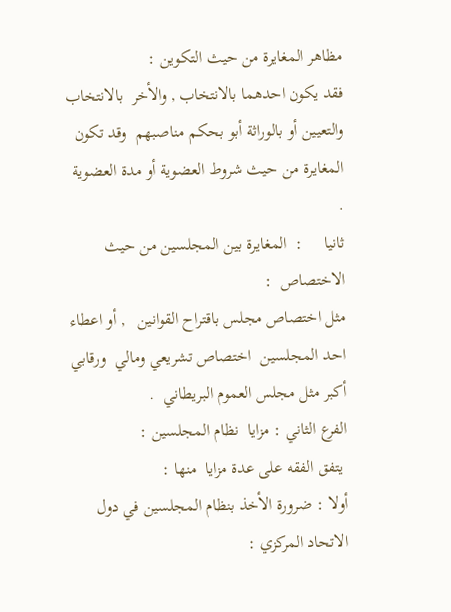مظاهر المغايرة من حيث التكوين :
فقد يكون احدهما بالانتخاب , والأخر  بالانتخاب والتعيين أو بالوراثة أبو بحكم مناصبهم  وقد تكون المغايرة من حيث شروط العضوية أو مدة العضوية .
ثانيا     :  المغايرة بين المجلسين من حيث الاختصاص  :
مثل اختصاص مجلس باقتراح القوانين   , أو اعطاء  احد المجلسين  اختصاص تشريعي ومالي  ورقابي أكبر مثل مجلس العموم البريطاني  .
الفرع الثاني : مزايا  نظام المجلسين :
 يتفق الفقه على عدة مزايا  منها :
أولا : ضرورة الأخذ بنظام المجلسين في دول الاتحاد المركزي :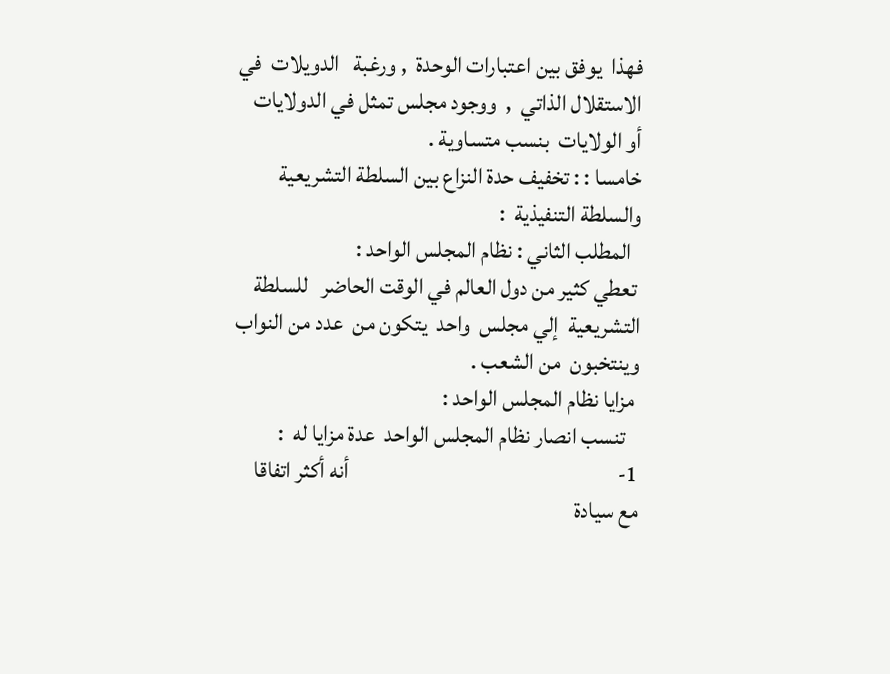فهذا  يوفق بين اعتبارات الوحدة  , ورغبة   الدويلات  في  الاستقلال الذاتي  ,  ووجود مجلس تمثل في الدولايات أو الولايات  بنسب متساوية .
خامسا : : تخفيف حدة النزاع بين السلطة التشريعية والسلطة التنفيذية  :
  المطلب الثاني : نظام المجلس الواحد :
 تعطي كثير من دول العالم في الوقت الحاضر   للسلطة التشريعية  إلي مجلس  واحد  يتكون من  عدد من النواب وينتخبون  من الشعب .
 مزايا نظام المجلس الواحد :
   تنسب انصار نظام المجلس الواحد  عدة مزايا له  :
1-                                                           أنه أكثر اتفاقا مع سيادة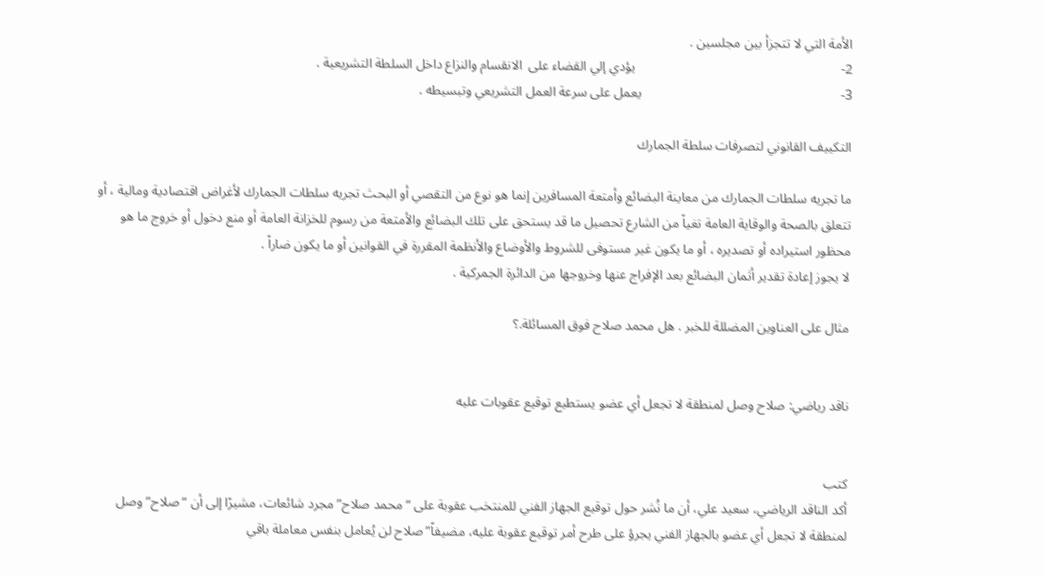الأمة التي لا تتجزأ بين مجلسين .
2-                                                             يؤدي إلي القضاء على  الانقسام والنزاع داخل السلطة التشريعية .
3-                                                           يعمل على سرعة العمل التشريعي وتبسيطه .

التكييف القانوني لتصرفات سلطة الجمارك

ما تجريه سلطات الجمارك من معاينة البضائع وأمتعة المسافرين إنما هو نوع من التقصي أو البحث تجريه سلطات الجمارك لأغراض اقتصادية ومالية ، أو تتعلق بالصحة والوقاية العامة تغياً من الشارع تحصيل ما قد يستحق على تلك البضائع والأمتعة من رسوم للخزانة العامة أو منع دخول أو خروج ما هو محظور استيراده أو تصديره ، أو ما يكون غير مستوفى للشروط والأوضاع والأنظمة المقررة في القوانين أو ما يكون ضاراً .
لا يجوز إعادة تقدير أثمان البضائع بعد الإفراج عنها وخروجها من الدائرة الجمركية .

مثال على العناوين المضللة للخبر . هل محمد صلاح فوق المسائلة.؟


ناقد رياضي: صلاح وصل لمنطقة لا تجعل أي عضو يستطيع توقيع عقوبات عليه


كتب
أكد الناقد الرياضي، سعيد علي، أن ما نُشر حول توقيع الجهاز الفني للمنتخب عقوبة على “محمد صلاح” مجرد شائعات، مشيرًا إلى أن “صلاح” وصل لمنطقة لا تجعل أي عضو بالجهاز الفني يجرؤ على طرح أمر توقيع عقوبة عليه، مضيفاً”صلاح لن يُعامل بنفس معاملة باقي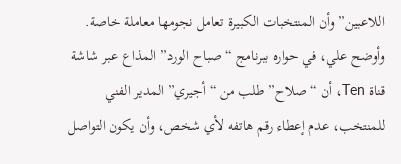اللاعبين” وأن المنتخبات الكبيرة تعامل نجومها معاملة خاصة.
وأوضح علي، في حواره ببرنامج “صباح الورد” المذاع عبر شاشة قناة Ten، أن “صلاح” طلب من “أجيري” المدير الفني للمنتخب، عدم إعطاء رقم هاتفه لأي شخص، وأن يكون التواصل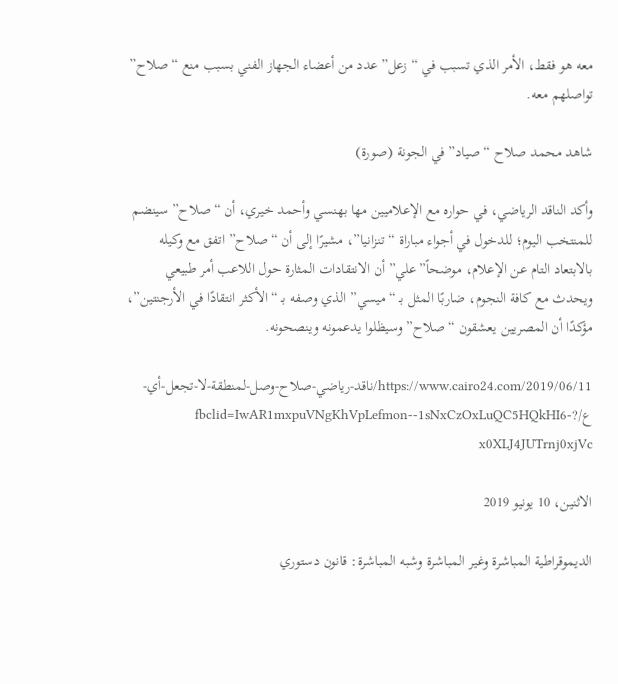معه هو فقط، الأمر الذي تسبب في “زعل” عدد من أعضاء الجهاز الفني بسبب منع “صلاح” تواصلهم معه.

شاهد محمد صلاح “صياد” في الجونة (صورة)

وأكد الناقد الرياضي، في حواره مع الإعلاميين مها بهنسي وأحمد خيري، أن “صلاح” سينضم للمنتخب اليوم؛ للدخول في أجواء مباراة “تنزانيا”، مشيرًا إلى أن “صلاح” اتفق مع وكيله بالابتعاد التام عن الإعلام، موضحاً”علي” أن الانتقادات المثارة حول اللاعب أمر طبيعي ويحدث مع كافة النجوم، ضاربًا المثل بـ “ميسي” الذي وصفه بـ “الأكثر انتقادًا في الأرجنتين”، مؤكدًا أن المصريين يعشقون “صلاح” وسيظلوا يدعمونه وينصحونه.

https://www.cairo24.com/2019/06/11/ناقد-رياضي-صلاح-وصل-لمنطقة-لا-تجعل-أي-ع/?fbclid=IwAR1mxpuVNgKhVpLefmon--1sNxCzOxLuQC5HQkHI6-x0XLJ4JUTrnj0xjVc

الاثنين، 10 يونيو 2019

الديموقراطية المباشرة وغير المباشرة وشبه المباشرة: قانون دستوري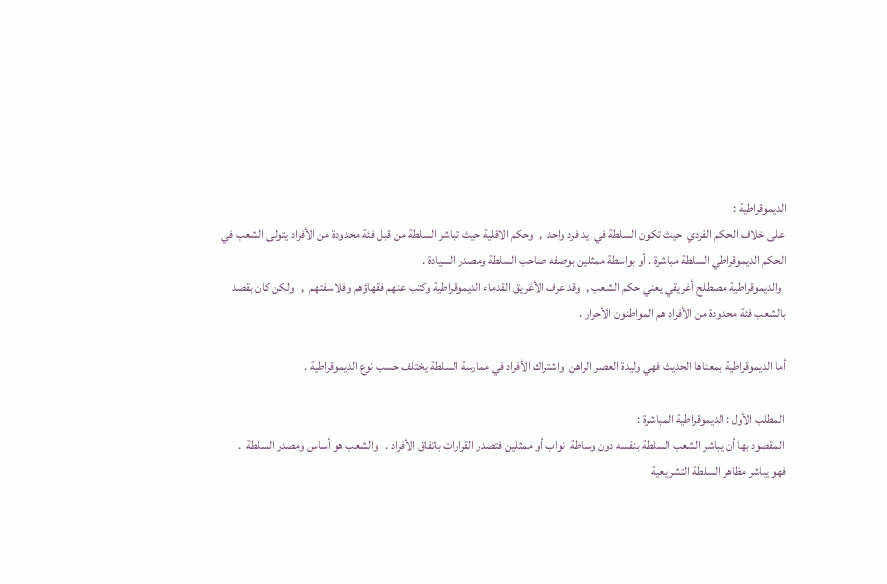الديموقراطية :
 على خلاف الحكم الفردي  حيث تكون السلطة في  يد فرد واحد  ,  وحكم الاقلية حيث تباشر السلطة من قبل فئة محدودة من الأفراد يتولى الشعب في الحكم الديموقراطي السلطة مباشرة . أو بواسطة ممثلين بوصفه صاحب السلطة ومصدر السيادة .
  والديموقراطية مصطلح أغريقي يعني حكم الشعب ,  وقد عرف الأغريق القدماء الديموقراطية وكتب عنهم فقهاؤهم وفلاسفتهم  ,   ولكن كان بقصد بالشعب فئة محدودة من الأفراد هم المواطنون الأحرار .

أما الديموقراطية بمعناها الحديث فهي وليدة العصر الراهن  واشتراك الأفراد في ممارسة السلطة يختلف حسب نوع الديموقراطية .

 المطلب الأول : الديموقراطية المباشرة :
 المقصود بها أن يباشر الشعب السلطة بنفسه دون وساطة  نواب أو ممثلين فتصدر القرارات باتفاق الأفراد .   والشعب هو أساس ومصدر السلطة  .  فهو يباشر مظاهر السلطة التشريعية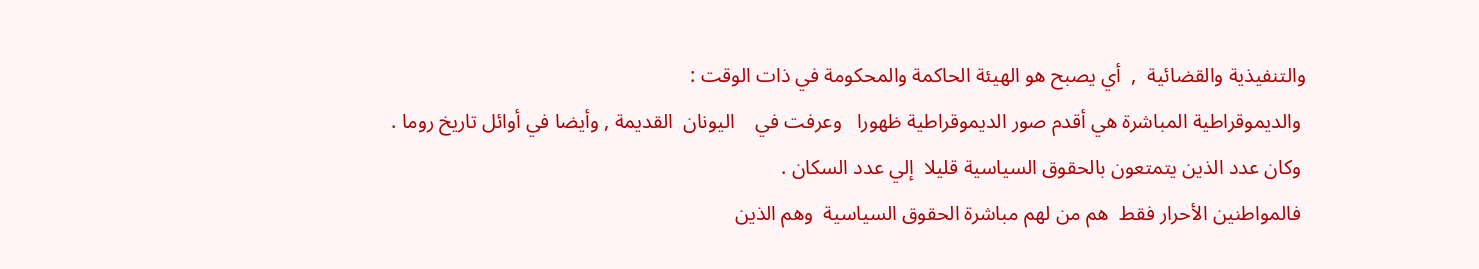والتنفيذية والقضائية  ,  أي يصبح هو الهيئة الحاكمة والمحكومة في ذات الوقت :
 والديموقراطية المباشرة هي أقدم صور الديموقراطية ظهورا   وعرفت في    اليونان  القديمة , وأيضا في أوائل تاريخ روما .
 وكان عدد الذين يتمتعون بالحقوق السياسية قليلا  إلي عدد السكان .
 فالمواطنين الأحرار فقط  هم من لهم مباشرة الحقوق السياسية  وهم الذين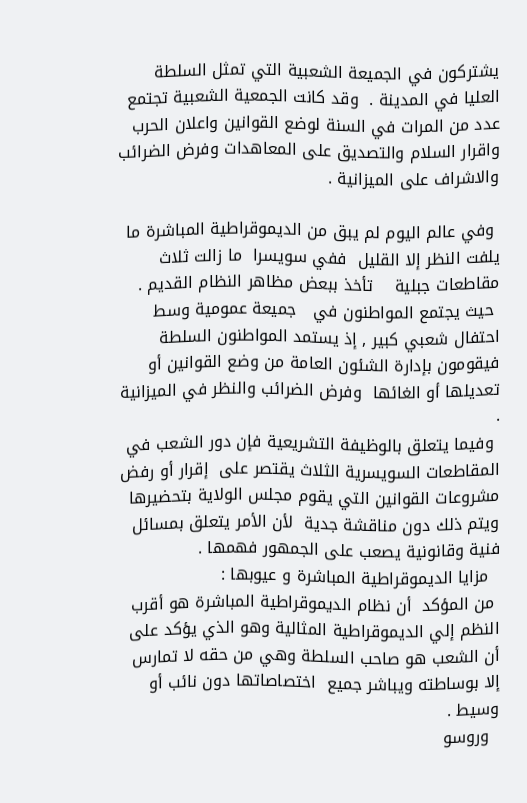يشتركون في الجميعة الشعبية التي تمثل السلطة العليا في المدينة .  وقد كانت الجمعية الشعبية تجتمع عدد من المرات في السنة لوضع القوانين واعلان الحرب  واقرار السلام والتصديق على المعاهدات وفرض الضرائب والاشراف على الميزانية .

 وفي عالم اليوم لم يبق من الديموقراطية المباشرة ما يلفت النظر إلا القليل  ففي سويسرا  ما زالت ثلاث مقاطعات جبلية    تأخذ ببعض مظاهر النظام القديم .
 حيث يجتمع المواطنون في   جميعة عمومية وسط احتفال شعبي كبير , إذ يستمد المواطنون السلطة فيقومون بإدارة الشئون العامة من وضع القوانين أو تعديلها أو الغائها  وفرض الضرائب والنظر في الميزانية .
 وفيما يتعلق بالوظيفة التشريعية فإن دور الشعب في المقاطعات السويسرية الثلاث يقتصر على  إقرار أو رفض مشروعات القوانين التي يقوم مجلس الولاية بتحضيرها ويتم ذلك دون مناقشة جدية  لأن الأمر يتعلق بمسائل فنية وقانونية يصعب على الجمهور فهمها .
  مزايا الديموقراطية المباشرة و عيوبها :
 من المؤكد  أن نظام الديموقراطية المباشرة هو أقرب النظم إلي الديموقراطية المثالية وهو الذي يؤكد على أن الشعب هو صاحب السلطة وهي من حقه لا تمارس إلا بوساطته ويباشر جميع  اختصاصاتها دون نائب أو وسيط .
  وروسو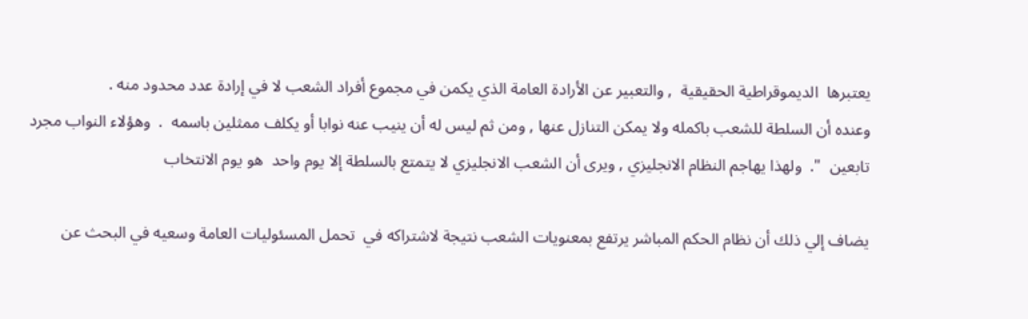يعتبرها  الديموقراطية الحقيقية  , والتعبير عن الأرادة العامة الذي يكمن في مجموع أفراد الشعب لا في إرادة عدد محدود منه .
وعنده أن السلطة للشعب باكمله ولا يمكن التنازل عنها , ومن ثم ليس له أن ينيب عنه نوابا أو يكلف ممثلين باسمه  .  وهؤلاء النواب مجرد تابعين  ".  ولهذا يهاجم النظام الانجليزي , ويرى أن الشعب الانجليزي لا يتمتع بالسلطة إلا يوم واحد  هو يوم الانتخاب

يضاف إلي ذلك أن نظام الحكم المباشر يرتفع بمعنويات الشعب نتيجة لاشتراكه في  تحمل المسئوليات العامة وسعيه في البحث عن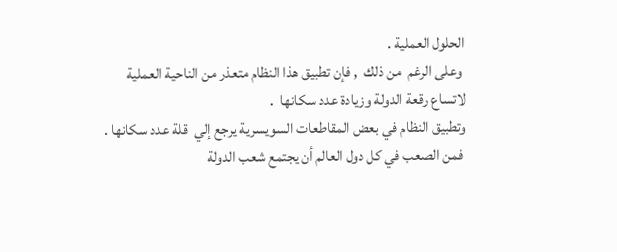الحلول العملية .
 وعلى الرغم  من ذلك  , فإن تطبيق هذا النظام متعذر من الناحية العملية  لاتساع رقعة الدولة وزيادة عدد سكانها  .
وتطبيق النظام في بعض المقاطعات السويسرية يرجع إلي  قلة عدد سكانها .
 فمن الصعب في كل دول العالم أن يجتمع شعب الدولة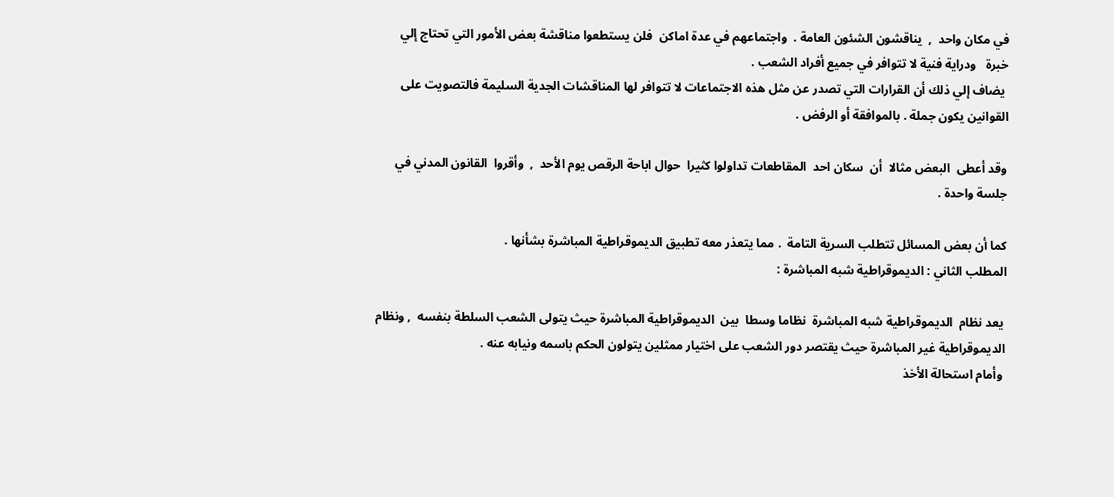في مكان واحد  ,  يناقشون الشئون العامة .  واجتماعهم في عدة اماكن  فلن يستطعوا مناقشة بعض الأمور التي تحتاج إلي خبرة   ودراية فنية لا تتوافر في جميع أفراد الشعب .
 يضاف إلي ذلك أن القرارات التي تصدر عن مثل هذه الاجتماعات لا تتوافر لها المناقشات الجدية السليمة فالتصويت على القوانين يكون جملة . بالموافقة أو الرفض .

وقد أعطى  البعض مثالا  أن  سكان احد  المقاطعات تداولوا كثيرا  حوال اباحة الرقص يوم الأحد  ,  وأقروا  القانون المدني في جلسة واحدة .

كما أن بعض المسائل تتطلب السرية التامة  . مما يتعذر معه تطبيق الديموقراطية المباشرة بشأنها .
المطلب الثاني : الديموقراطية شبه المباشرة :

 يعد نظام  الديموقراطية شبه المباشرة  نظاما وسطا  بين  الديموقراطية المباشرة حيث يتولى الشعب السلطة بنفسه  , ونظام الديموقراطية غير المباشرة حيث يقتصر دور الشعب على اختيار ممثلين يتولون الحكم باسمه ونيابه عنه .
 وأمام استحالة الأخذ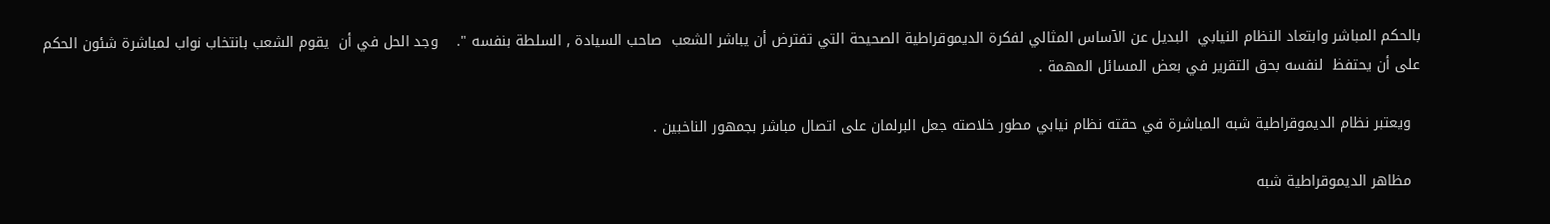بالحكم المباشر وابتعاد النظام النيابي  البديل عن الآساس المثالي لفكرة الديموقراطية الصحيحة التي تفترض أن يباشر الشعب  صاحب السيادة , السلطة بنفسه ".    وجد الحل في أن  يقوم الشعب بانتخاب نواب لمباشرة شئون الحكم على أن يحتفظ  لنفسه بحق التقرير في بعض المسائل المهمة .

  ويعتبر نظام الديموقراطية شبه المباشرة في حقته نظام نيابي مطور خلاصته جعل البرلمان على اتصال مباشر بجمهور الناخبين .

  مظاهر الديموقراطية شبه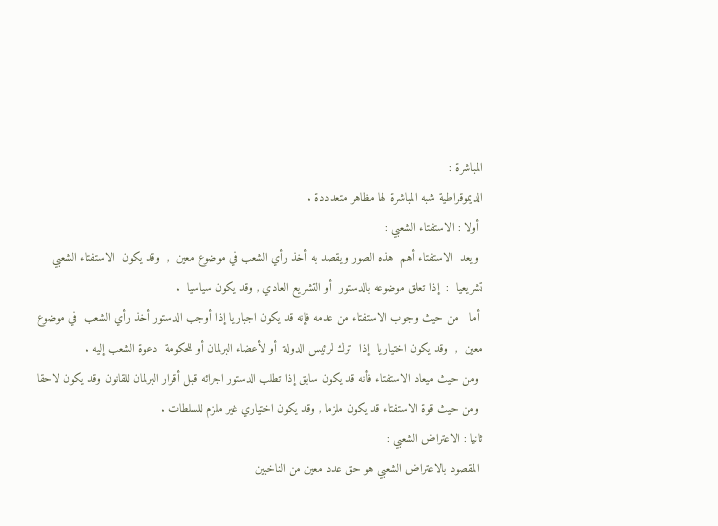المباشرة :
الديموقراطية شبه المباشرة لها مظاهر متعدددة .
 أولا : الاستفتاء الشعبي :
 ويعد  الاستفتاء أهم  هذه الصور ويقصد به أخذ رأي الشعب في موضوع معين  ,  وقد يكون  الاستفتاء الشعبي تشريعيا  :  إذا تعلق موضوعه بالدستور  أو التشريع العادي , وقد يكون سياسيا  .
 أما   من حيث وجوب الاستفتاء من عدمه فإنه قد يكون اجباريا إذا أوجب الدستور أخذ رأي الشعب  في موضوع  معين  ,  وقد يكون اختياريا  إذا  ترك لرئيس الدولة  أو لأعضاء البرلمان أو للحكومة  دعوة الشعب إليه .
 ومن حيث ميعاد الاستفتاء فأنه قد يكون سابق إذا تطلب الدستور اجرائه قبل أقرار البرلمان للقانون وقد يكون لاحقا
 ومن حيث قوة الاستفتاء قد يكون ملزما , وقد يكون اختياري غير ملزم للسلطات .
ثانيا : الاعتراض الشعبي :
 المقصود بالاعتراض الشعبي هو حق عدد معين من الناخبين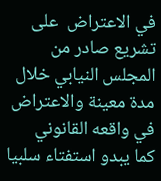في الاعتراض  على تشريع صادر من المجلس النيابي خلال مدة معينة والاعتراض في واقعه القانوني  كما يبدو استفتاء سلبيا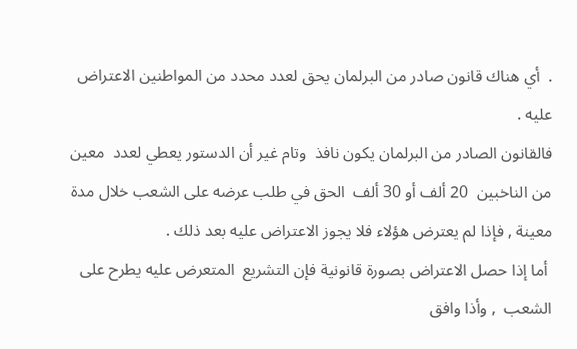.  أي هناك قانون صادر من البرلمان يحق لعدد محدد من المواطنين الاعتراض عليه .
فالقانون الصادر من البرلمان يكون نافذ  وتام غير أن الدستور يعطي لعدد  معين من الناخبين  20 ألف أو 30 ألف  الحق في طلب عرضه على الشعب خلال مدة معينة , فإذا لم يعترض هؤلاء فلا يجوز الاعتراض عليه بعد ذلك .
 أما إذا حصل الاعتراض بصورة قانونية فإن التشريع  المتعرض عليه يطرح على الشعب  , وأذا وافق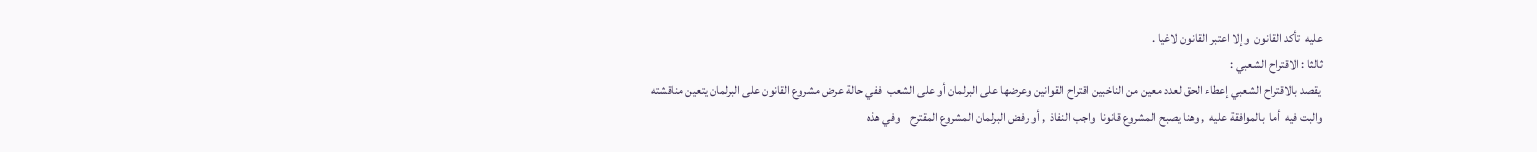عليه  تأكد القانون  وإلا اعتبر القانون لاغيا .
ثالثا : الاقتراح الشعبي :
 يقصد بالاقتراح الشعبي إعطاء الحق لعدد معين من الناخبين اقتراح القوانين وعرضها على البرلمان أو على الشعب  ففي حالة عرض مشروع القانون على البرلمان يتعين مناقشته    والبت فيه  أما  بالموافقة عليه  , وهنا يصبح المشروع قانونا  واجب النفاذ  , أو رفض البرلمان المشروع المقترح    وفي هذه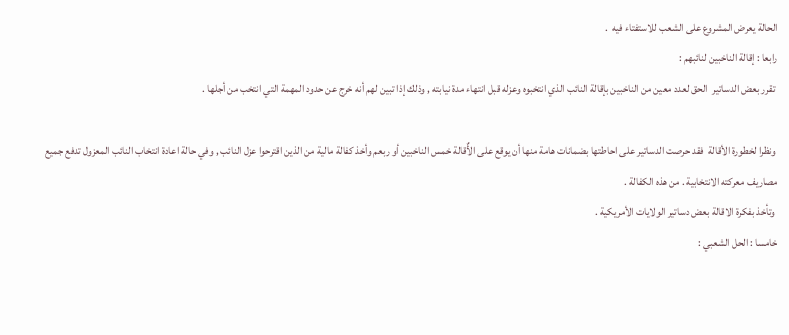الحالة يعرض المشروع على الشعب للاستفتاء فيه  .
رابعا : إقالة الناخبين لنائبهم :
 تقرر بعض الدساتير  الحق لعدد معين من الناخبين بإقالة النائب الذي انتخبوه وعزله قبل انتهاء مدة نيابته , وذلك إذا تبين لهم أنه خرج عن حدود المهمة التي انتخب من أجلها .

 ونظرا لخطورة الأقالة  فقد حرصت الدساتير على احاطتها بضمانات هامة منها أن يوقع على الأٌقالة خمس الناخبين أو ربعم وأخذ كفالة مالية من الذين اقترحوا عزل النائب , وفي حالة اعادة انتخاب النائب المعزول تدفع جميع مصاريف معركته الانتخابية . من هذه الكفالة .
 وتأخذ بفكرة الاقالة بعض دساتير الولايات الأمريكية .
خامسا : الحل الشعبي :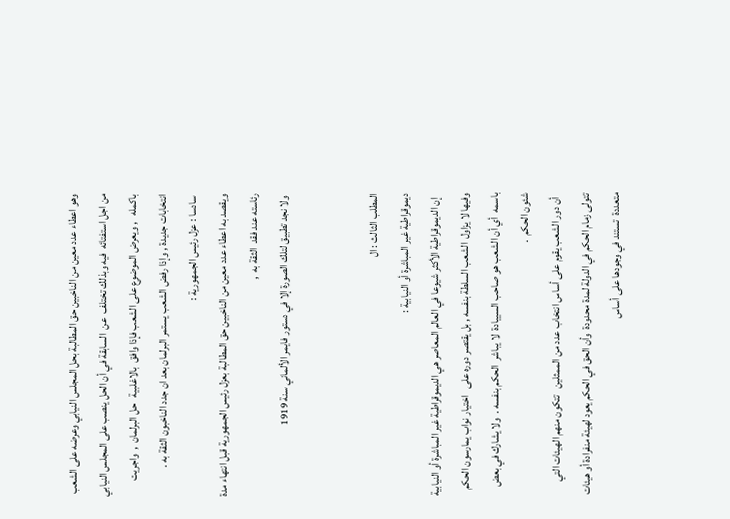وهو اعطاء عدد معين من الناخبين حق المطالبة بحل المجلس النيابي وعرضه على الشعب من اجل استفتائه  فيه وبذلك تختلف  عن  السابقة في أن الحل ينصب على المجلس النيابي باكمله   , ويعرض الموضوع على الشعب فإذا وافق  بالاغلبية   حل البرلمان  ,  واجريت انتخابات جديدة , وإذا رفض الشعب يستمر البرلمان بعد ان جدد الناخبون الثقة به .
 سادسا : عزل رئيس الجمهورية :
ويقصد به اعطاء عدد معين من الناخبين حق المطالبة بعزل رئيس الجمهورية قبل انتهاء مدة رئاسته عند فقد  الثقة به  ,
 ولا نجد تطبيق لتلك الصورة إلا في دستور فايمر الألماني سنة 1919


المطلب الثالث : ال
ديموقراطية غير المباشرة أو النيابية :
  إن الديموقراطية الأكثر شيوعا في العالم المعاصر هي الديموقراطية غير المباشرة أو النيابية    وفيها لا يزاول  الشعب السلطة بنفسه , بل يقتصر دوره على   اختيار نواب يمارسون الحكم باسمه  أي أن الشعب هو صاحب السييادة  لا يباشر  الحكم بنفسه .  ولا يشارك في بعض شئون الحكم  .
  أن دور الشعب يقوم على أساس انتخاب عدد من الممثلين   تتكون منهم الهيئات التي تتولى زمام الحكم في الدولة لمدة محدودة  وأن الحق في الحكم يعود لهيئة منفرادة أو هيئات متعددة  تستند في وجودها على أساس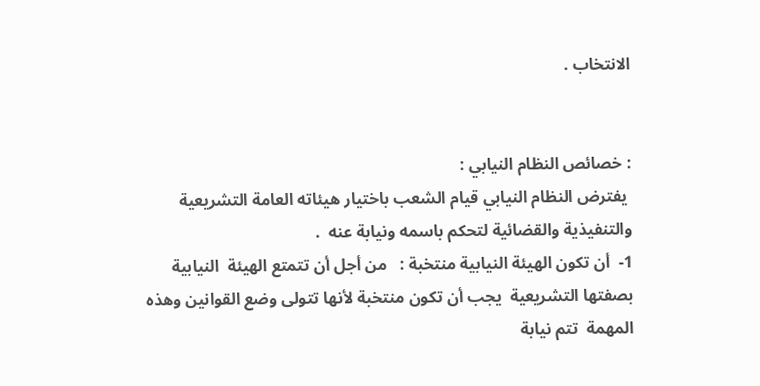الانتخاب .


: خصائص النظام النيابي :
 يفترض النظام النيابي قيام الشعب باختيار هيئاته العامة التشريعية والتنفيذية والقضائية لتحكم باسمه ونيابة عنه  .
1-  أن تكون الهيئة النيابية منتخبة :   من أجل أن تتمتع الهيئة  النيابية بصفتها التشريعية  يجب أن تكون منتخبة لأنها تتولى وضع القوانين وهذه المهمة  تتم نيابة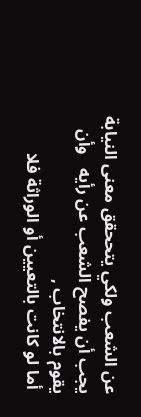عن الشعب ولكي يتححقق معنى النيابة يجب أن يفصح الشعب عن رأيه   وأن يقوم بالانتخاب ,
 أما لو كانت بالتعيين أو الوراثة فلا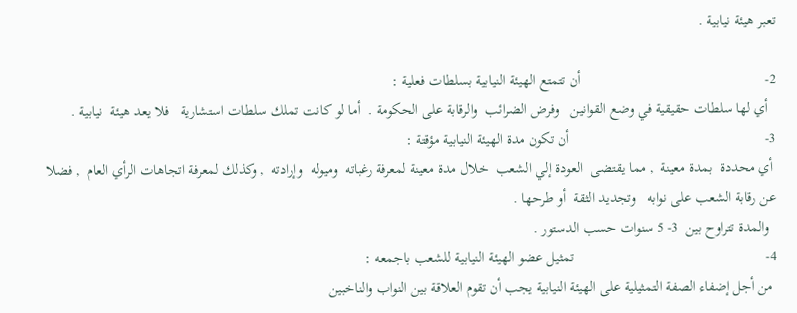تعبر هيئة نيابية .

2-                                                 أن تتمتع الهيئة النيابية بسلطات فعلية :
  أي لها سلطات حقيقية في وضع القوانين   وفرض الضرائب  والرقابة على الحكومة .  أما لو كانت تملك سلطات استشارية   فلا يعد هيئة  نيابية .
3-                                                    أن تكون مدة الهيئة النيابية مؤقتة :
 أي محددة  بمدة معينة  , مما يقتضى  العودة إلي الشعب  خلال مدة معينة لمعرفة رغباته  وميوله  وإرادته  , وكذلك لمعرفة اتجاهات الرأي العام  , فضلا عن رقابة الشعب على نوابه   وتجديد الثقة  أو طرحها .
  والمدة تتراوح بين  3- 5 سنوات حسب الدستور .
4-                                                   تمثيل عضو الهيئة النيابية للشعب باجمعه :
 من أجل إضفاء الصفة التمثيلية على الهيئة النيابية يجب أن تقوم العلاقة بين النواب والناخبين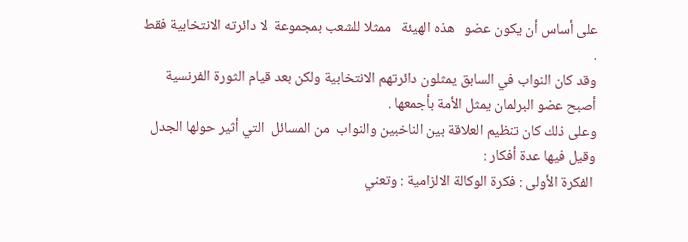على أساس أن يكون عضو   هذه الهيئة   ممثلا للشعب بمجموعة  لا دائرته الانتخابية فقط  .
وقد كان النواب في السابق يمثلون دائرتهم الانتخابية ولكن بعد قيام الثورة الفرنسية أصبح عضو البرلمان يمثل الأمة بأجمعها .
وعلى ذلك كان تنظيم العلاقة بين الناخبين والنواب  من المسائل  التي أثير حولها الجدل وقيل فيها عدة أفكار :
 الفكرة الأولى : فكرة الوكالة الالزامية : وتعني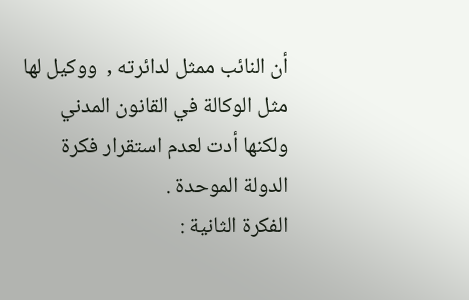أن النائب ممثل لدائرته ,  ووكيل لها  مثل الوكالة في القانون المدني
ولكنها أدت لعدم استقرار فكرة الدولة الموحدة .
الفكرة الثانية :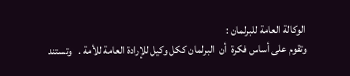الوكالة العامة للبرلمان :
وتقوم على أساس فكرة  أن  البرلمان ككل وكيل للإرادة العامة للأمة .   وتستند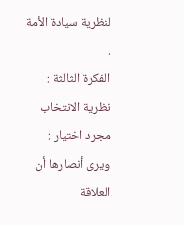لنظرية سيادة الأمة .
الفكرة الثالثة : نظرية الانتخاب مجرد اختيار :
ويرى أنصارها أن العلاقة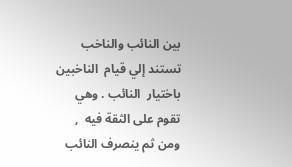بين النائب والناخب  تستند إلي قيام  الناخبين باختيار  النائب . وهي تقوم على الثقة فيه  ,  ومن ثم ينصرف النائب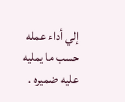إلي أداء عمله حسب ما يمليه عليه ضميره .